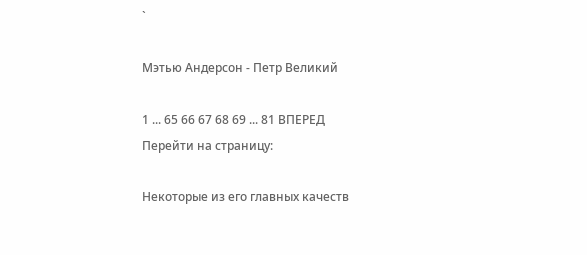`

Мэтью Андерсон - Петр Великий

1 ... 65 66 67 68 69 ... 81 ВПЕРЕД
Перейти на страницу:

Некоторые из его главных качеств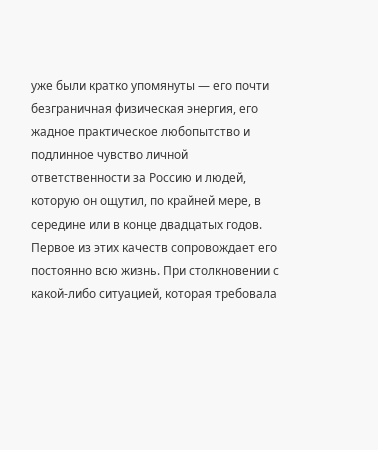уже были кратко упомянуты — его почти безграничная физическая энергия, его жадное практическое любопытство и подлинное чувство личной ответственности за Россию и людей, которую он ощутил, по крайней мере, в середине или в конце двадцатых годов. Первое из этих качеств сопровождает его постоянно всю жизнь. При столкновении с какой-либо ситуацией, которая требовала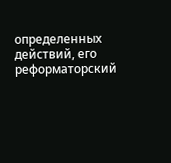определенных действий, его реформаторский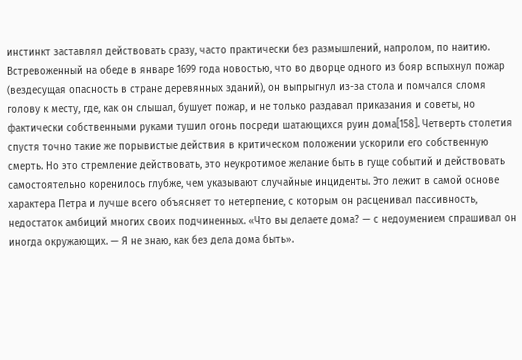инстинкт заставлял действовать сразу, часто практически без размышлений, напролом, по наитию. Встревоженный на обеде в январе 1699 года новостью, что во дворце одного из бояр вспыхнул пожар (вездесущая опасность в стране деревянных зданий), он выпрыгнул из-за стола и помчался сломя голову к месту, где, как он слышал, бушует пожар, и не только раздавал приказания и советы, но фактически собственными руками тушил огонь посреди шатающихся руин дома[158]. Четверть столетия спустя точно такие же порывистые действия в критическом положении ускорили его собственную смерть. Но это стремление действовать, это неукротимое желание быть в гуще событий и действовать самостоятельно коренилось глубже, чем указывают случайные инциденты. Это лежит в самой основе характера Петра и лучше всего объясняет то нетерпение, с которым он расценивал пассивность, недостаток амбиций многих своих подчиненных. «Что вы делаете дома? — с недоумением спрашивал он иногда окружающих. — Я не знаю, как без дела дома быть».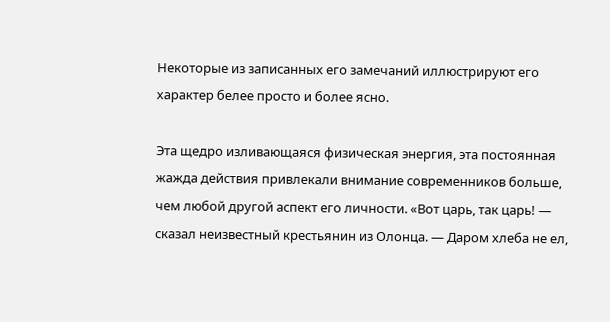Некоторые из записанных его замечаний иллюстрируют его характер белее просто и более ясно.

Эта щедро изливающаяся физическая энергия, эта постоянная жажда действия привлекали внимание современников больше, чем любой другой аспект его личности. «Вот царь, так царь! — сказал неизвестный крестьянин из Олонца. — Даром хлеба не ел,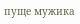пуще мужика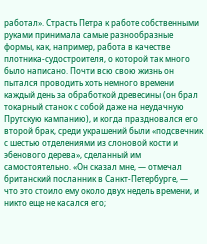работал». Страсть Петра к работе собственными руками принимала самые разнообразные формы, как, например, работа в качестве плотника-судостроителя, о которой так много было написано. Почти всю свою жизнь он пытался проводить хоть немного времени каждый день за обработкой древесины (он брал токарный станок с собой даже на неудачную Прутскую кампанию), и когда праздновался его второй брак, среди украшений были «подсвечник с шестью отделениями из слоновой кости и эбенового дерева», сделанный им самостоятельно. «Он сказал мне, — отмечал британский посланник в Санкт-Петербурге, — что это стоило ему около двух недель времени, и никто еще не касался его;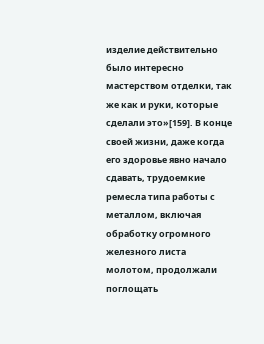изделие действительно было интересно мастерством отделки, так же как и руки, которые сделали это»[159]. В конце своей жизни, даже когда его здоровье явно начало сдавать, трудоемкие ремесла типа работы с металлом, включая обработку огромного железного листа молотом, продолжали поглощать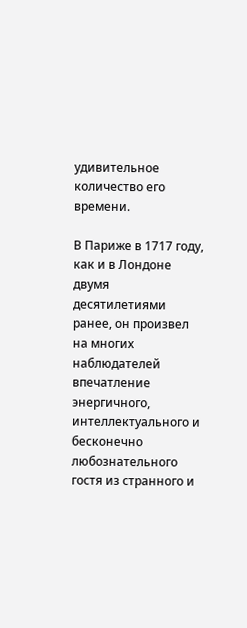удивительное количество его времени.

В Париже в 1717 году, как и в Лондоне двумя десятилетиями ранее, он произвел на многих наблюдателей впечатление энергичного, интеллектуального и бесконечно любознательного гостя из странного и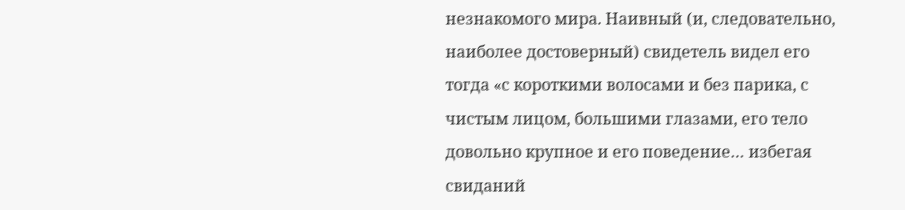незнакомого мира. Наивный (и, следовательно, наиболее достоверный) свидетель видел его тогда «с короткими волосами и без парика, с чистым лицом, большими глазами, его тело довольно крупное и его поведение… избегая свиданий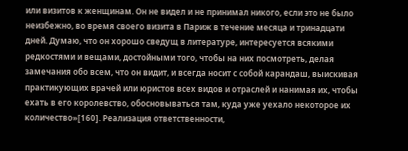или визитов к женщинам. Он не видел и не принимал никого, если это не было неизбежно, во время своего визита в Париж в течение месяца и тринадцати дней. Думаю, что он хорошо сведущ в литературе, интересуется всякими редкостями и вещами, достойными того, чтобы на них посмотреть, делая замечания обо всем, что он видит, и всегда носит с собой карандаш, выискивая практикующих врачей или юристов всех видов и отраслей и нанимая их, чтобы ехать в его королевство, обосновываться там, куда уже уехало некоторое их количество»[160]. Реализация ответственности,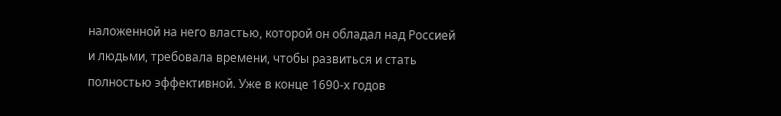наложенной на него властью, которой он обладал над Россией и людьми, требовала времени, чтобы развиться и стать полностью эффективной. Уже в конце 1690-х годов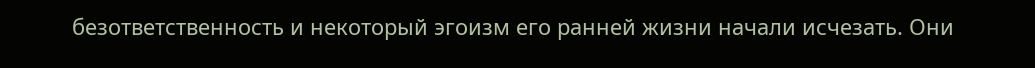безответственность и некоторый эгоизм его ранней жизни начали исчезать. Они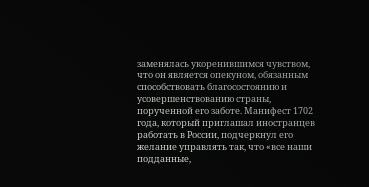заменялась укоренившимся чувством, что он является опекуном, обязанным способствовать благосостоянию и усовершенствованию страны, порученной его заботе. Манифест 1702 года, который приглашал иностранцев работать в России, подчеркнул его желание управлять так, что «все наши подданные,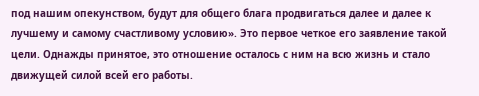под нашим опекунством, будут для общего блага продвигаться далее и далее к лучшему и самому счастливому условию». Это первое четкое его заявление такой цели. Однажды принятое, это отношение осталось с ним на всю жизнь и стало движущей силой всей его работы.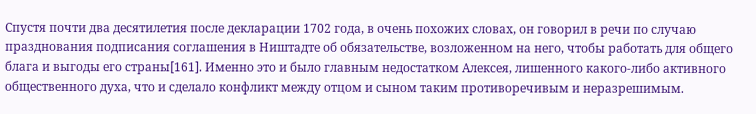Спустя почти два десятилетия после декларации 1702 года, в очень похожих словах, он говорил в речи по случаю празднования подписания соглашения в Ништадте об обязательстве, возложенном на него, чтобы работать для общего блага и выгоды его страны[161]. Именно это и было главным недостатком Алексея, лишенного какого-либо активного общественного духа, что и сделало конфликт между отцом и сыном таким противоречивым и неразрешимым.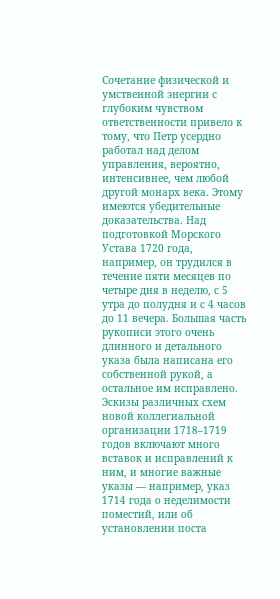Сочетание физической и умственной энергии с глубоким чувством ответственности привело к тому, что Петр усердно работал над делом управления, вероятно, интенсивнее, чем любой другой монарх века. Этому имеются убедительные доказательства. Над подготовкой Морского Устава 1720 года, например, он трудился в течение пяти месяцев по четыре дня в неделю, с 5 утра до полудня и с 4 часов до 11 вечера. Большая часть рукописи этого очень длинного и детального указа была написана его собственной рукой, а остальное им исправлено. Эскизы различных схем новой коллегиальной организации 1718–1719 годов включают много вставок и исправлений к ним, и многие важные указы — например, указ 1714 года о неделимости поместий, или об установлении поста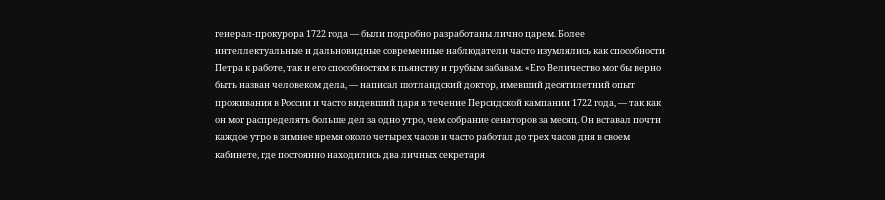генерал-прокурора 1722 года — были подробно разработаны лично царем. Более интеллектуальные и дальновидные современные наблюдатели часто изумлялись как способности Петра к работе, так и его способностям к пьянству и грубым забавам. «Его Величество мог бы верно быть назван человеком дела, — написал шотландский доктор, имевший десятилетний опыт проживания в России и часто видевший царя в течение Персидской кампании 1722 года, — так как он мог распределять больше дел за одно утро, чем собрание сенаторов за месяц. Он вставал почти каждое утро в зимнее время около четырех часов и часто работал до трех часов дня в своем кабинете, где постоянно находились два личных секретаря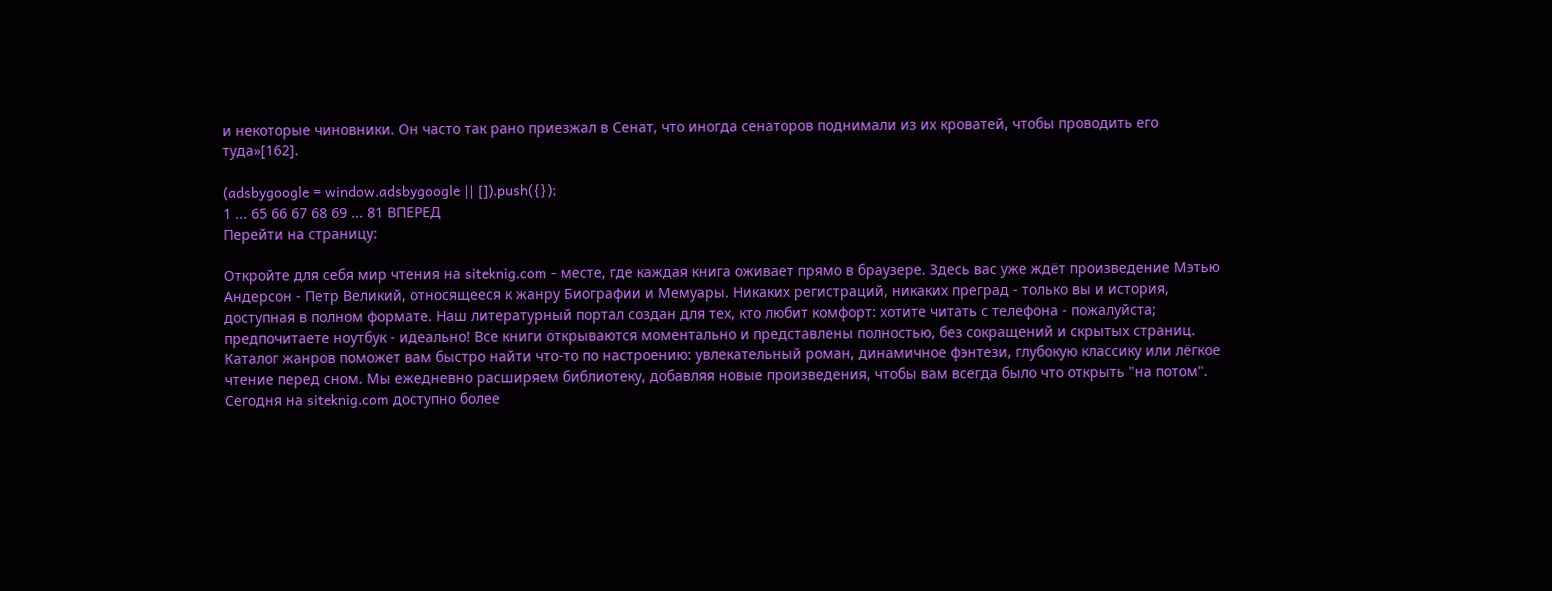и некоторые чиновники. Он часто так рано приезжал в Сенат, что иногда сенаторов поднимали из их кроватей, чтобы проводить его туда»[162].

(adsbygoogle = window.adsbygoogle || []).push({});
1 ... 65 66 67 68 69 ... 81 ВПЕРЕД
Перейти на страницу:

Откройте для себя мир чтения на siteknig.com - месте, где каждая книга оживает прямо в браузере. Здесь вас уже ждёт произведение Мэтью Андерсон - Петр Великий, относящееся к жанру Биографии и Мемуары. Никаких регистраций, никаких преград - только вы и история, доступная в полном формате. Наш литературный портал создан для тех, кто любит комфорт: хотите читать с телефона - пожалуйста; предпочитаете ноутбук - идеально! Все книги открываются моментально и представлены полностью, без сокращений и скрытых страниц. Каталог жанров поможет вам быстро найти что-то по настроению: увлекательный роман, динамичное фэнтези, глубокую классику или лёгкое чтение перед сном. Мы ежедневно расширяем библиотеку, добавляя новые произведения, чтобы вам всегда было что открыть "на потом". Сегодня на siteknig.com доступно более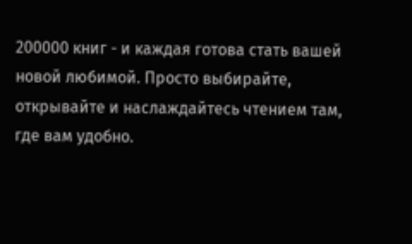200000 книг - и каждая готова стать вашей новой любимой. Просто выбирайте, открывайте и наслаждайтесь чтением там, где вам удобно.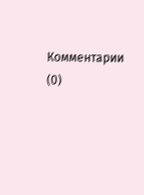Комментарии (0)